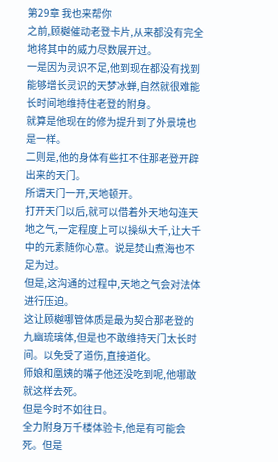第29章 我也来帮你
之前,顾樾催动老登卡片,从来都没有完全地将其中的威力尽数展开过。
一是因为灵识不足,他到现在都没有找到能够增长灵识的天梦冰蝉,自然就很难能长时间地维持住老登的附身。
就算是他现在的修为提升到了外景境也是一样。
二则是,他的身体有些扛不住那老登开辟出来的天门。
所谓天门一开,天地顿开。
打开天门以后,就可以借着外天地勾连天地之气,一定程度上可以操纵大千,让大千中的元素随你心意。说是焚山煮海也不足为过。
但是,这沟通的过程中,天地之气会对法体进行压迫。
这让顾樾哪管体质是最为契合那老登的九幽琉璃体,但是也不敢维持天门太长时间。以免受了道伤,直接道化。
师娘和凰姨的嘴子他还没吃到呢,他哪敢就这样去死。
但是今时不如往日。
全力附身万千楼体验卡,他是有可能会死。但是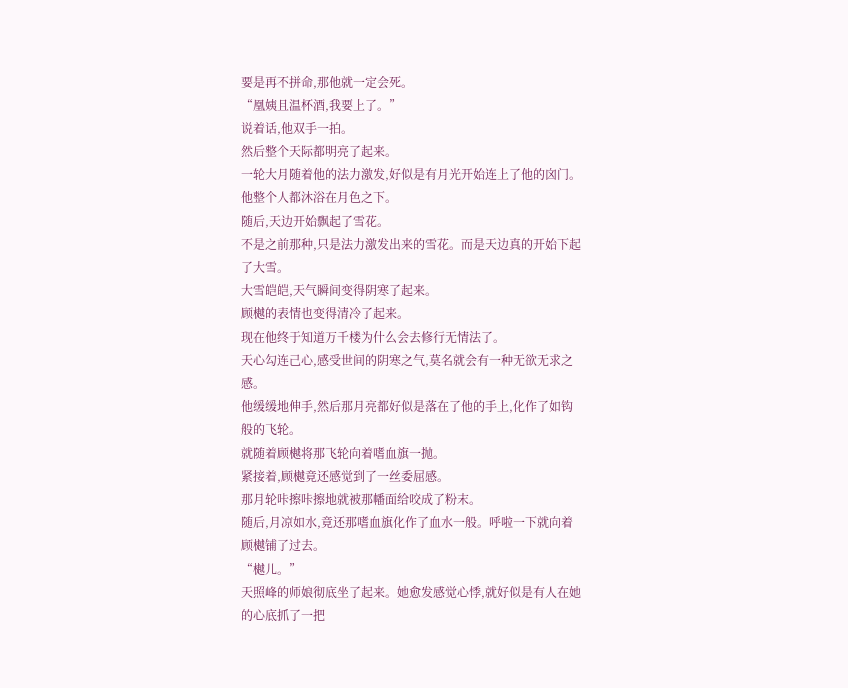要是再不拼命,那他就一定会死。
“凰姨且温杯酒,我要上了。”
说着话,他双手一拍。
然后整个天际都明亮了起来。
一轮大月随着他的法力激发,好似是有月光开始连上了他的囟门。
他整个人都沐浴在月色之下。
随后,天边开始飘起了雪花。
不是之前那种,只是法力激发出来的雪花。而是天边真的开始下起了大雪。
大雪皑皑,天气瞬间变得阴寒了起来。
顾樾的表情也变得清冷了起来。
现在他终于知道万千楼为什么会去修行无情法了。
天心勾连己心,感受世间的阴寒之气,莫名就会有一种无欲无求之感。
他缓缓地伸手,然后那月亮都好似是落在了他的手上,化作了如钩般的飞轮。
就随着顾樾将那飞轮向着嗜血旗一抛。
紧接着,顾樾竟还感觉到了一丝委屈感。
那月轮咔擦咔擦地就被那幡面给咬成了粉末。
随后,月凉如水,竟还那嗜血旗化作了血水一般。呼啦一下就向着顾樾铺了过去。
“樾儿。”
天照峰的师娘彻底坐了起来。她愈发感觉心悸,就好似是有人在她的心底抓了一把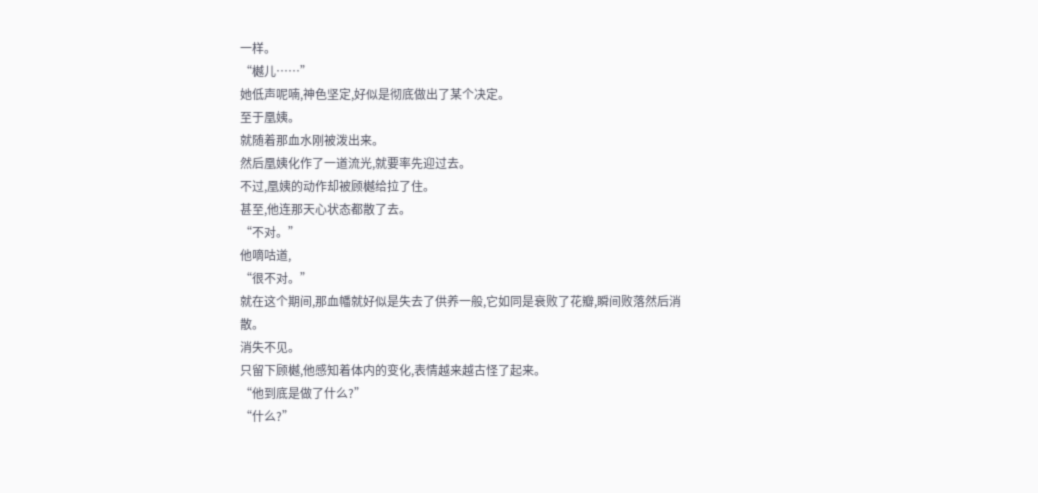一样。
“樾儿……”
她低声呢喃,神色坚定,好似是彻底做出了某个决定。
至于凰姨。
就随着那血水刚被泼出来。
然后凰姨化作了一道流光,就要率先迎过去。
不过,凰姨的动作却被顾樾给拉了住。
甚至,他连那天心状态都散了去。
“不对。”
他嘀咕道,
“很不对。”
就在这个期间,那血幡就好似是失去了供养一般,它如同是衰败了花瓣,瞬间败落然后消散。
消失不见。
只留下顾樾,他感知着体内的变化,表情越来越古怪了起来。
“他到底是做了什么?”
“什么?”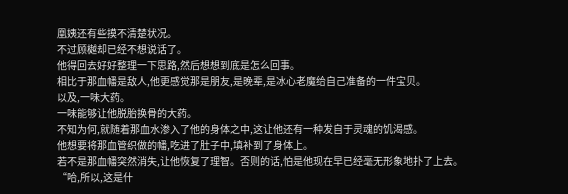凰姨还有些摸不清楚状况。
不过顾樾却已经不想说话了。
他得回去好好整理一下思路,然后想想到底是怎么回事。
相比于那血幡是敌人,他更感觉那是朋友,是晚辈,是冰心老魔给自己准备的一件宝贝。
以及,一味大药。
一味能够让他脱胎换骨的大药。
不知为何,就随着那血水渗入了他的身体之中,这让他还有一种发自于灵魂的饥渴感。
他想要将那血管织做的幡,吃进了肚子中,填补到了身体上。
若不是那血幡突然消失,让他恢复了理智。否则的话,怕是他现在早已经毫无形象地扑了上去。
“哈,所以,这是什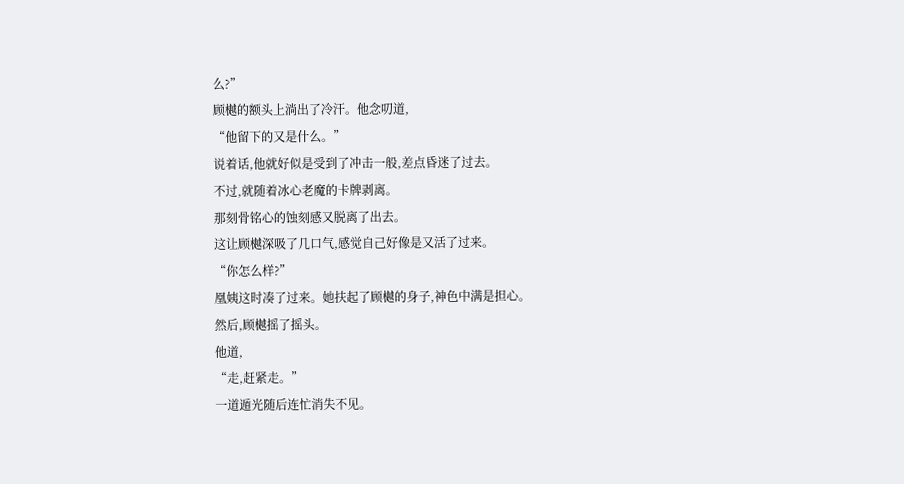么?”
顾樾的额头上淌出了冷汗。他念叨道,
“他留下的又是什么。”
说着话,他就好似是受到了冲击一般,差点昏迷了过去。
不过,就随着冰心老魔的卡牌剥离。
那刻骨铭心的蚀刻感又脱离了出去。
这让顾樾深吸了几口气,感觉自己好像是又活了过来。
“你怎么样?”
凰姨这时凑了过来。她扶起了顾樾的身子,神色中满是担心。
然后,顾樾摇了摇头。
他道,
“走,赶紧走。”
一道遁光随后连忙消失不见。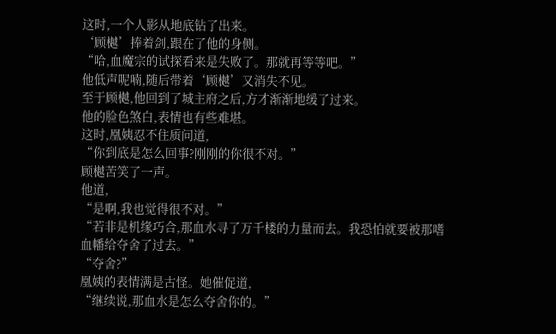这时,一个人影从地底钻了出来。
‘顾樾’捧着剑,跟在了他的身侧。
“哈,血魔宗的试探看来是失败了。那就再等等吧。”
他低声呢喃,随后带着‘顾樾’又消失不见。
至于顾樾,他回到了城主府之后,方才渐渐地缓了过来。
他的脸色煞白,表情也有些难堪。
这时,凰姨忍不住质问道,
“你到底是怎么回事?刚刚的你很不对。”
顾樾苦笑了一声。
他道,
“是啊,我也觉得很不对。”
“若非是机缘巧合,那血水寻了万千楼的力量而去。我恐怕就要被那嗜血幡给夺舍了过去。”
“夺舍?”
凰姨的表情满是古怪。她催促道,
“继续说,那血水是怎么夺舍你的。”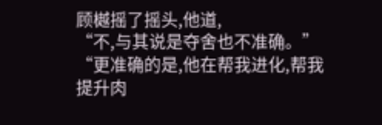顾樾摇了摇头,他道,
“不,与其说是夺舍也不准确。”
“更准确的是,他在帮我进化,帮我提升肉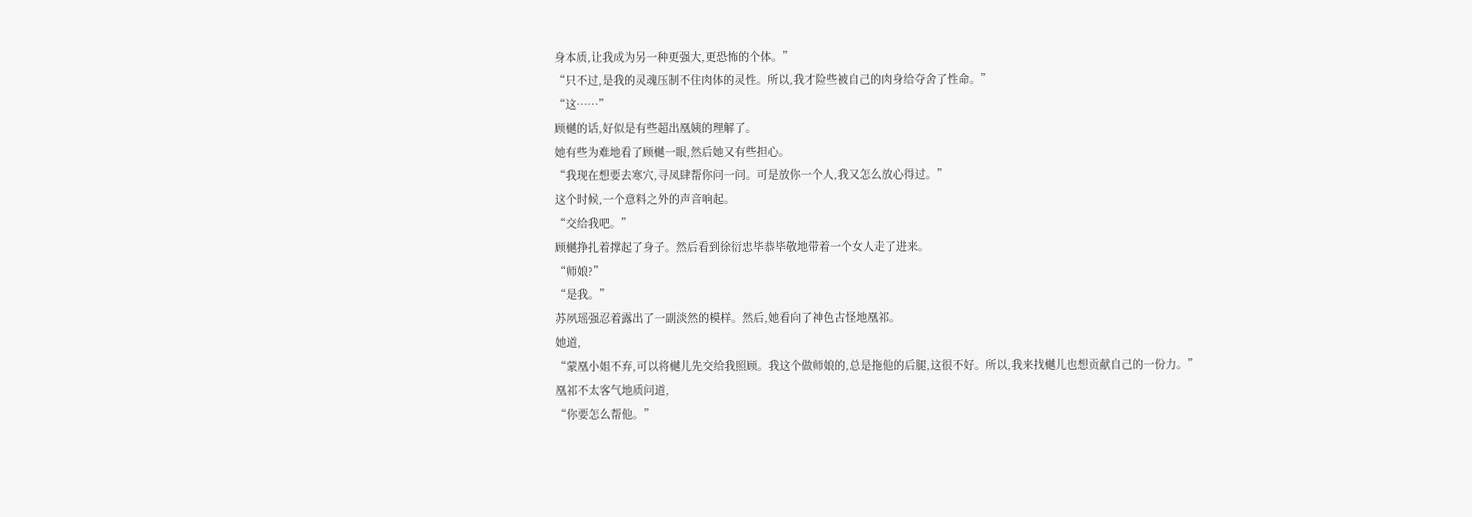身本质,让我成为另一种更强大,更恐怖的个体。”
“只不过,是我的灵魂压制不住肉体的灵性。所以,我才险些被自己的肉身给夺舍了性命。”
“这……”
顾樾的话,好似是有些超出凰姨的理解了。
她有些为难地看了顾樾一眼,然后她又有些担心。
“我现在想要去寒穴,寻凤肆帮你问一问。可是放你一个人,我又怎么放心得过。”
这个时候,一个意料之外的声音响起。
“交给我吧。”
顾樾挣扎着撑起了身子。然后看到徐衍忠毕恭毕敬地带着一个女人走了进来。
“师娘?”
“是我。”
苏夙瑶强忍着露出了一副淡然的模样。然后,她看向了神色古怪地凰祁。
她道,
“蒙凰小姐不弃,可以将樾儿先交给我照顾。我这个做师娘的,总是拖他的后腿,这很不好。所以,我来找樾儿也想贡献自己的一份力。”
凰祁不太客气地质问道,
“你要怎么帮他。”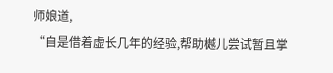师娘道,
“自是借着虚长几年的经验,帮助樾儿尝试暂且掌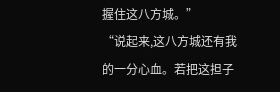握住这八方城。”
“说起来,这八方城还有我的一分心血。若把这担子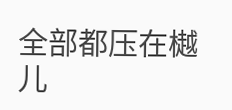全部都压在樾儿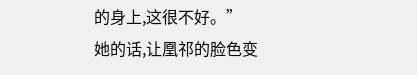的身上,这很不好。”
她的话,让凰祁的脸色变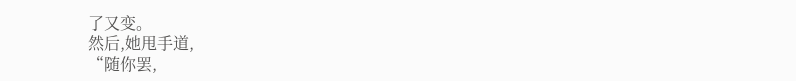了又变。
然后,她甩手道,
“随你罢,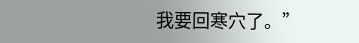我要回寒穴了。”